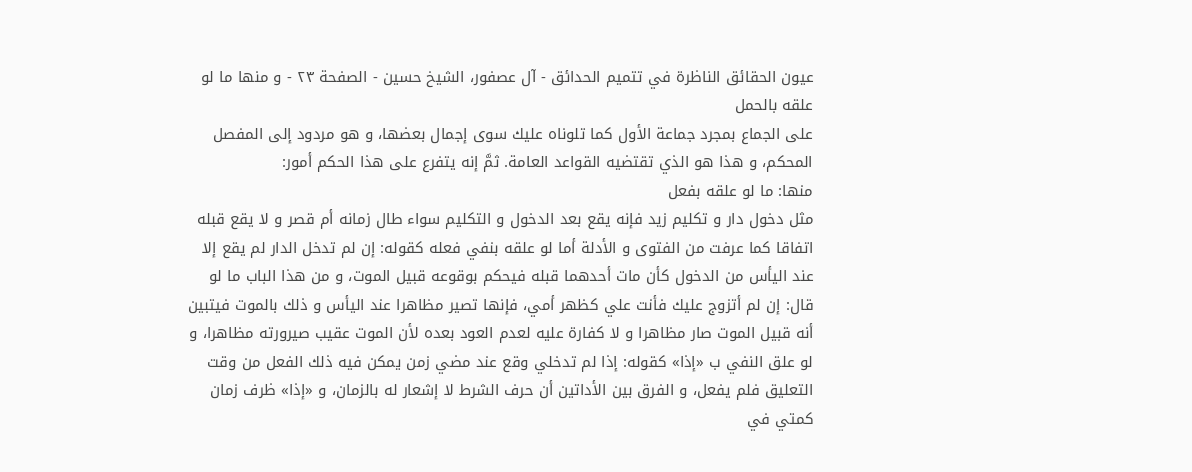عيون الحقائق الناظرة في تتميم الحدائق - آل عصفور، الشيخ حسين - الصفحة ٢٣ - و منها ما لو علقه بالحمل
على الجماع بمجرد جماعة الأول كما تلوناه عليك سوى إجمال بعضها، و هو مردود إلى المفصل المحكم، و هذا هو الذي تقتضيه القواعد العامة. ثمَّ إنه يتفرع على هذا الحكم أمور:
منها: ما لو علقه بفعل
مثل دخول دار و تكليم زيد فإنه يقع بعد الدخول و التكليم سواء طال زمانه أم قصر و لا يقع قبله اتفاقا كما عرفت من الفتوى و الأدلة أما لو علقه بنفي فعله كقوله: إن لم تدخل الدار لم يقع إلا عند اليأس من الدخول كأن مات أحدهما قبله فيحكم بوقوعه قبيل الموت، و من هذا الباب ما لو قال: إن لم أتزوج عليك فأنت علي كظهر أمي، فإنها تصير مظاهرا عند اليأس و ذلك بالموت فيتبين أنه قبيل الموت صار مظاهرا و لا كفارة عليه لعدم العود بعده لأن الموت عقيب صيرورته مظاهرا، و لو علق النفي ب «إذا» كقوله: إذا لم تدخلي وقع عند مضي زمن يمكن فيه ذلك الفعل من وقت التعليق فلم يفعل، و الفرق بين الأداتين أن حرف الشرط لا إشعار له بالزمان، و «إذا» ظرف زمان كمتي في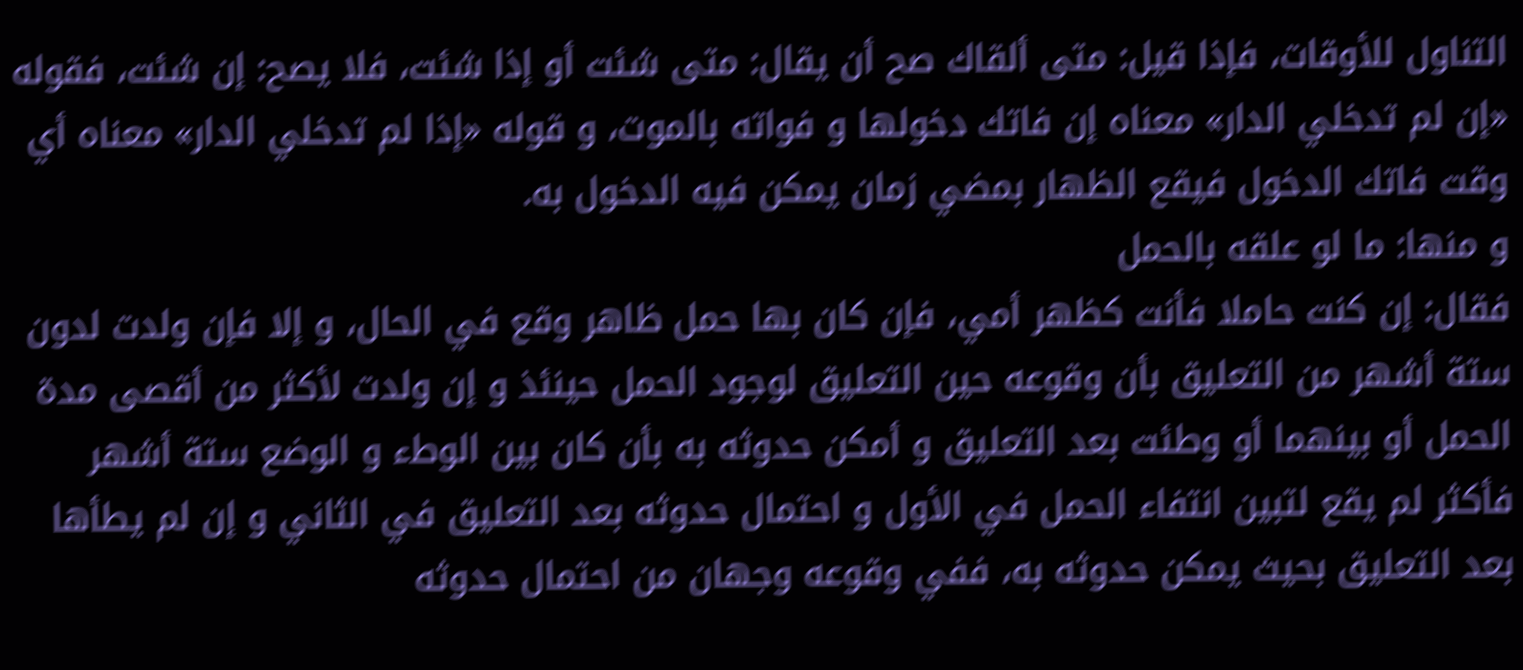التناول للأوقات، فإذا قيل: متى ألقاك صح أن يقال: متى شئت أو إذا شئت، فلا يصح: إن شئت، فقوله «إن لم تدخلي الدار» معناه إن فاتك دخولها و فواته بالموت، و قوله «إذا لم تدخلي الدار» معناه أي وقت فاتك الدخول فيقع الظهار بمضي زمان يمكن فيه الدخول به.
و منها: ما لو علقه بالحمل
فقال: إن كنت حاملا فأنت كظهر أمي، فإن كان بها حمل ظاهر وقع في الحال، و إلا فإن ولدت لدون ستة أشهر من التعليق بأن وقوعه حين التعليق لوجود الحمل حينئذ و إن ولدت لأكثر من أقصى مدة الحمل أو بينهما أو وطئت بعد التعليق و أمكن حدوثه به بأن كان بين الوطء و الوضع ستة أشهر فأكثر لم يقع لتبين انتفاء الحمل في الأول و احتمال حدوثه بعد التعليق في الثاني و إن لم يطأها بعد التعليق بحيث يمكن حدوثه به، ففي وقوعه وجهان من احتمال حدوثه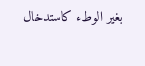بغير الوطء كاستدخال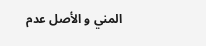المني و الأصل عدم